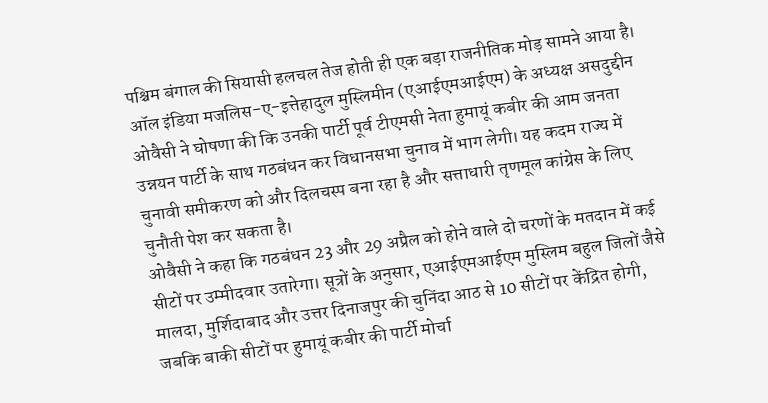पश्चिम बंगाल की सियासी हलचल तेज होती ही एक बड़ा राजनीतिक मोड़ सामने आया है। ऑल इंडिया मजलिस-ए-इत्तेहादुल मुस्लिमीन (एआईएमआईएम) के अध्यक्ष असदुद्दीन ओवैसी ने घोषणा की कि उनकी पार्टी पूर्व टीएमसी नेता हुमायूं कबीर की आम जनता उन्नयन पार्टी के साथ गठबंधन कर विधानसभा चुनाव में भाग लेगी। यह कदम राज्य में चुनावी समीकरण को और दिलचस्प बना रहा है और सत्ताधारी तृणमूल कांग्रेस के लिए चुनौती पेश कर सकता है।
ओवैसी ने कहा कि गठबंधन 23 और 29 अप्रैल को होने वाले दो चरणों के मतदान में कई सीटों पर उम्मीदवार उतारेगा। सूत्रों के अनुसार, एआईएमआईएम मुस्लिम बहुल जिलों जैसे मालदा, मुर्शिदाबाद और उत्तर दिनाजपुर की चुनिंदा आठ से 10 सीटों पर केंद्रित होगी, जबकि बाकी सीटों पर हुमायूं कबीर की पार्टी मोर्चा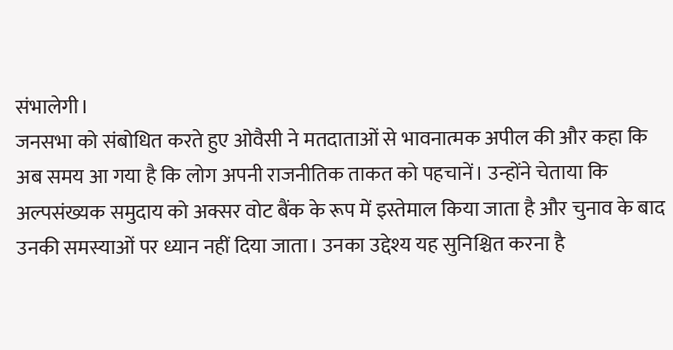संभालेगी।
जनसभा को संबोधित करते हुए ओवैसी ने मतदाताओं से भावनात्मक अपील की और कहा कि अब समय आ गया है कि लोग अपनी राजनीतिक ताकत को पहचानें। उन्होंने चेताया कि अल्पसंख्यक समुदाय को अक्सर वोट बैंक के रूप में इस्तेमाल किया जाता है और चुनाव के बाद उनकी समस्याओं पर ध्यान नहीं दिया जाता। उनका उद्देश्य यह सुनिश्चित करना है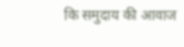कि समुदाय की आवाज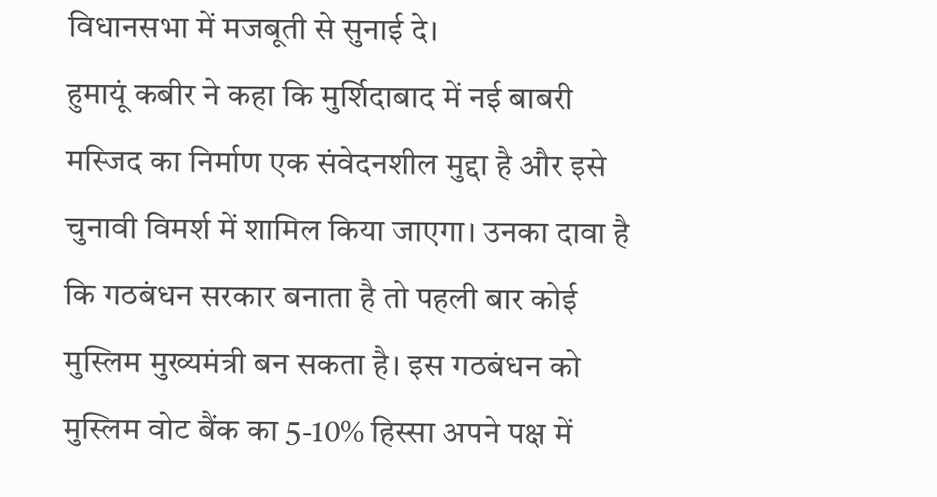विधानसभा में मजबूती से सुनाई दे।
हुमायूं कबीर ने कहा कि मुर्शिदाबाद में नई बाबरी मस्जिद का निर्माण एक संवेदनशील मुद्दा है और इसे चुनावी विमर्श में शामिल किया जाएगा। उनका दावा है कि गठबंधन सरकार बनाता है तो पहली बार कोई मुस्लिम मुख्यमंत्री बन सकता है। इस गठबंधन को मुस्लिम वोट बैंक का 5-10% हिस्सा अपने पक्ष में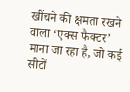खींचने की क्षमता रखने वाला ‘एक्स फैक्टर’ माना जा रहा है, जो कई सीटों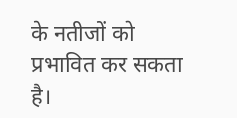के नतीजों को प्रभावित कर सकता है।